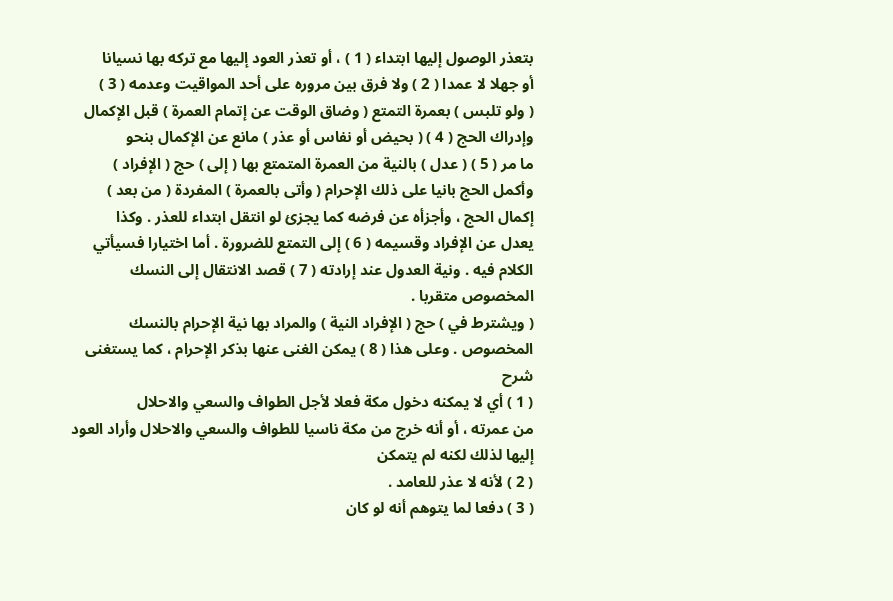بتعذر الوصول إليها ابتداء ( 1 ) ، أو تعذر العود إليها مع تركه بها نسيانا
أو جهلا لا عمدا ( 2 ) ولا فرق بين مروره على أحد المواقيت وعدمه ( 3 )
( ولو تلبس ) بعمرة التمتع ( وضاق الوقت عن إتمام العمرة ) قبل الإكمال
وإدراك الحج ( 4 ) ( بحيض أو نفاس أو عذر ) مانع عن الإكمال بنحو
ما مر ( 5 ) ( عدل ) بالنية من العمرة المتمتع بها ( إلى ) حج ( الإفراد )
وأكمل الحج بانيا على ذلك الإحرام ( وأتى بالعمرة ) المفردة ( من بعد )
إكمال الحج ، وأجزأه عن فرضه كما يجزئ لو انتقل ابتداء للعذر . وكذا
يعدل عن الإفراد وقسيمه ( 6 ) إلى التمتع للضرورة . أما اختيارا فسيأتي
الكلام فيه . ونية العدول عند إرادته ( 7 ) قصد الانتقال إلى النسك
المخصوص متقربا .
( ويشترط في ) حج ( الإفراد النية ) والمراد بها نية الإحرام بالنسك
المخصوص . وعلى هذا ( 8 ) يمكن الغنى عنها بذكر الإحرام ، كما يستغنى
شرح
( 1 ) أي لا يمكنه دخول مكة فعلا لأجل الطواف والسعي والاحلال
من عمرته ، أو أنه خرج من مكة ناسيا للطواف والسعي والاحلال وأراد العود
إليها لذلك لكنه لم يتمكن
( 2 ) لأنه لا عذر للعامد .
( 3 ) دفعا لما يتوهم أنه لو كان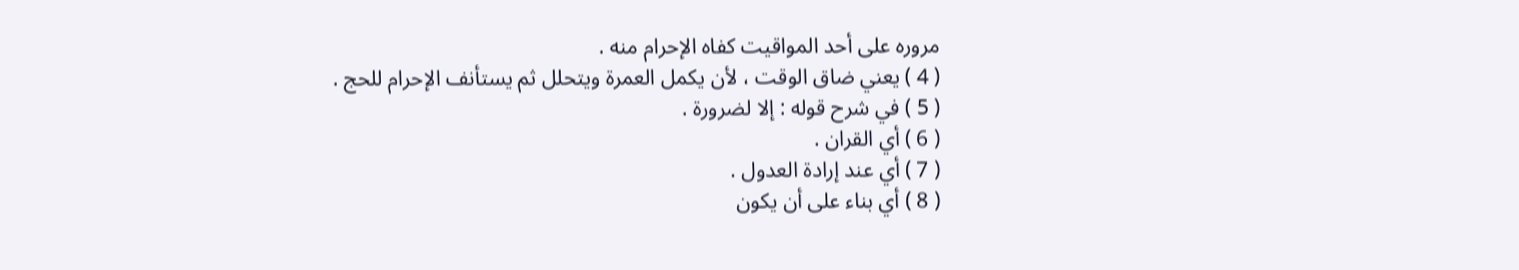مروره على أحد المواقيت كفاه الإحرام منه .
( 4 ) يعني ضاق الوقت ، لأن يكمل العمرة ويتحلل ثم يستأنف الإحرام للحج .
( 5 ) في شرح قوله : إلا لضرورة .
( 6 ) أي القران .
( 7 ) أي عند إرادة العدول .
( 8 ) أي بناء على أن يكون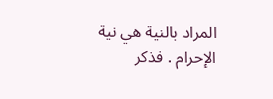المراد بالنية هي نية الإحرام . فذكر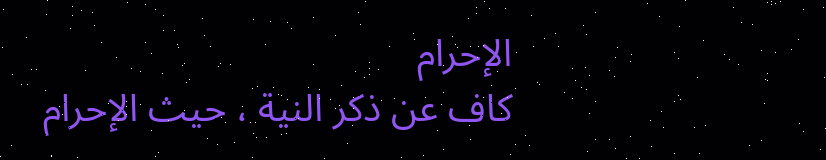الإحرام
كاف عن ذكر النية ، حيث الإحرام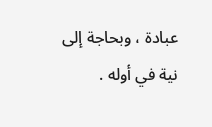عبادة ، وبحاجة إلى نية في أوله .